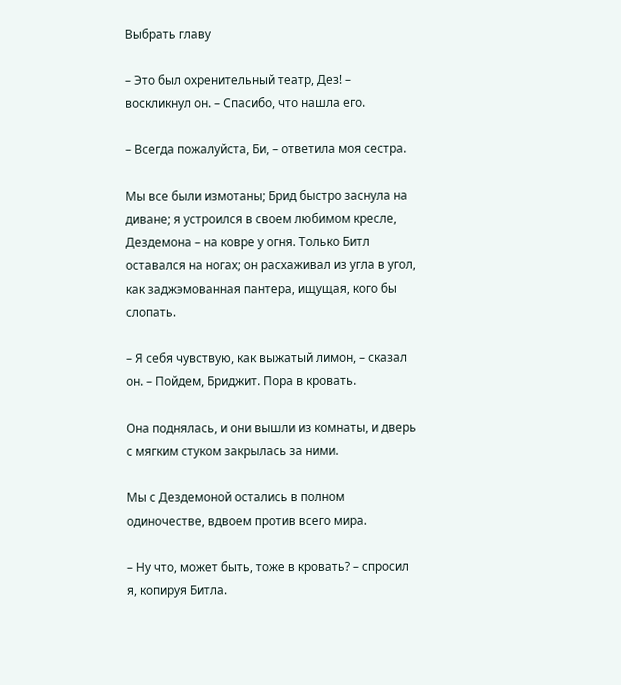Выбрать главу

– Это был охренительный театр, Дез! – воскликнул он. – Спасибо, что нашла его.

– Всегда пожалуйста, Би, – ответила моя сестра.

Мы все были измотаны; Брид быстро заснула на диване; я устроился в своем любимом кресле, Дездемона – на ковре у огня. Только Битл оставался на ногах; он расхаживал из угла в угол, как заджэмованная пантера, ищущая, кого бы слопать.

– Я себя чувствую, как выжатый лимон, – сказал он. – Пойдем, Бриджит. Пора в кровать.

Она поднялась, и они вышли из комнаты, и дверь с мягким стуком закрылась за ними.

Мы с Дездемоной остались в полном одиночестве, вдвоем против всего мира.

– Ну что, может быть, тоже в кровать? – спросил я, копируя Битла.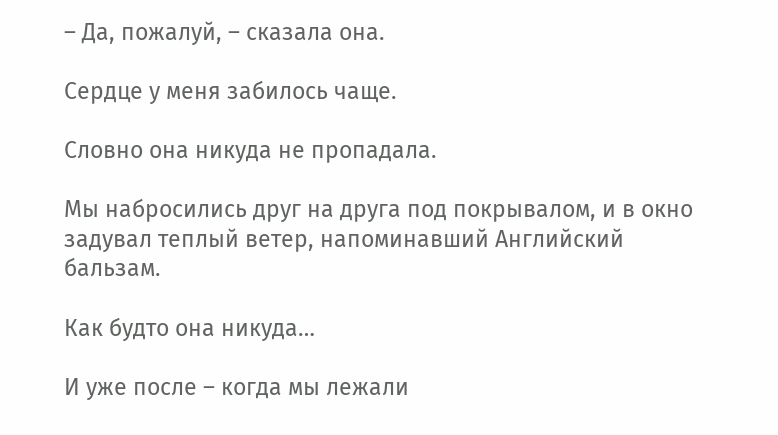– Да, пожалуй, – сказала она.

Сердце у меня забилось чаще.

Словно она никуда не пропадала.

Мы набросились друг на друга под покрывалом, и в окно задувал теплый ветер, напоминавший Английский бальзам.

Как будто она никуда…

И уже после – когда мы лежали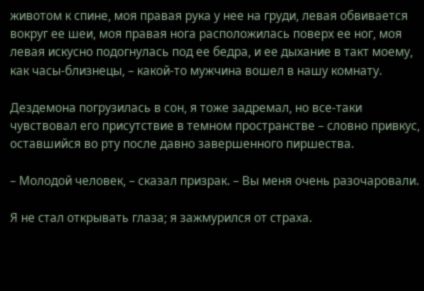животом к спине, моя правая рука у нее на груди, левая обвивается вокруг ее шеи, моя правая нога расположилась поверх ее ног, моя левая искусно подогнулась под ее бедра, и ее дыхание в такт моему, как часы-близнецы, – какой-то мужчина вошел в нашу комнату.

Дездемона погрузилась в сон, я тоже задремал, но все-таки чувствовал его присутствие в темном пространстве – словно привкус, оставшийся во рту после давно завершенного пиршества.

– Молодой человек, – сказал призрак. – Вы меня очень разочаровали.

Я не стал открывать глаза; я зажмурился от страха.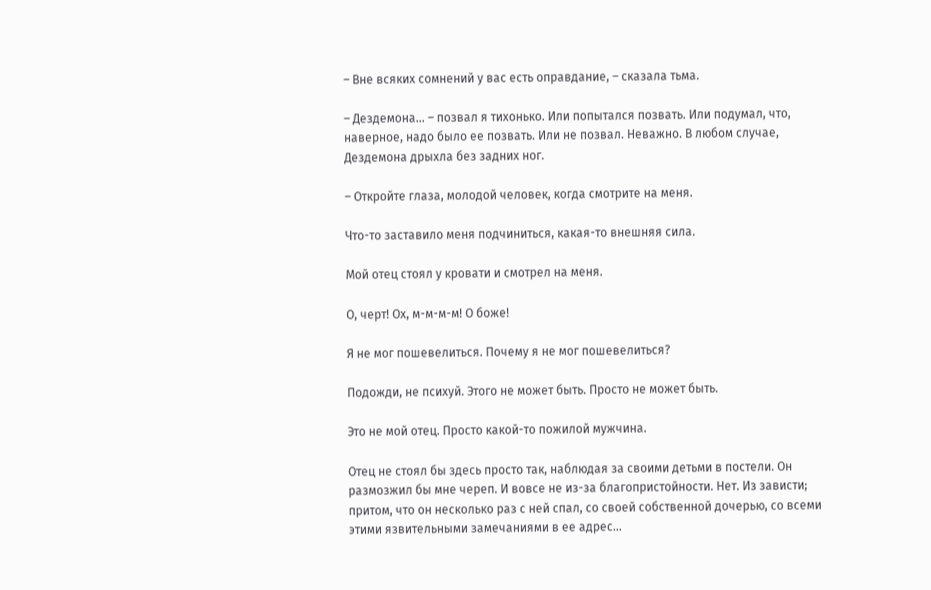– Вне всяких сомнений у вас есть оправдание, – сказала тьма.

– Дездемона… – позвал я тихонько. Или попытался позвать. Или подумал, что, наверное, надо было ее позвать. Или не позвал. Неважно. В любом случае, Дездемона дрыхла без задних ног.

– Откройте глаза, молодой человек, когда смотрите на меня.

Что-то заставило меня подчиниться, какая-то внешняя сила.

Мой отец стоял у кровати и смотрел на меня.

О, черт! Ох, м-м-м-м! О боже!

Я не мог пошевелиться. Почему я не мог пошевелиться?

Подожди, не психуй. Этого не может быть. Просто не может быть.

Это не мой отец. Просто какой-то пожилой мужчина.

Отец не стоял бы здесь просто так, наблюдая за своими детьми в постели. Он размозжил бы мне череп. И вовсе не из-за благопристойности. Нет. Из зависти; притом, что он несколько раз с ней спал, со своей собственной дочерью, со всеми этими язвительными замечаниями в ее адрес…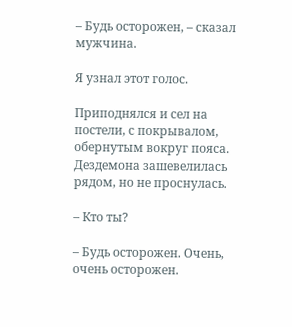– Будь осторожен, – сказал мужчина.

Я узнал этот голос.

Приподнялся и сел на постели, с покрывалом, обернутым вокруг пояса. Дездемона зашевелилась рядом, но не проснулась.

– Кто ты?

– Будь осторожен. Очень, очень осторожен.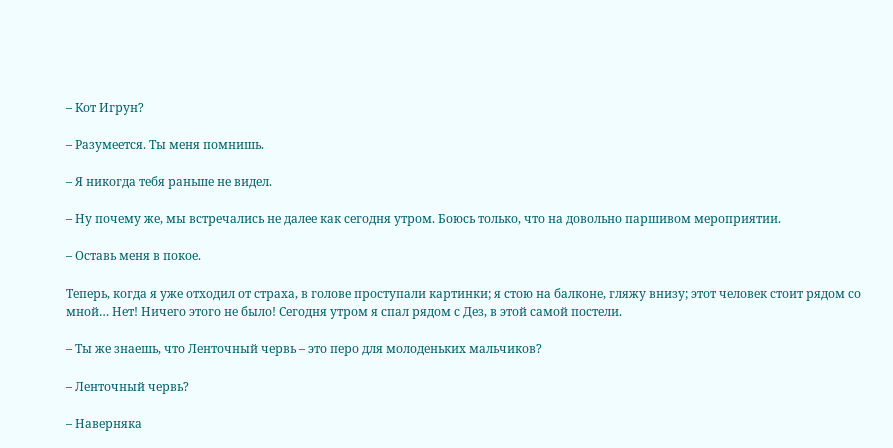– Кот Игрун?

– Разумеется. Ты меня помнишь.

– Я никогда тебя раньше не видел.

– Ну почему же, мы встречались не далее как сегодня утром. Боюсь только, что на довольно паршивом мероприятии.

– Оставь меня в покое.

Теперь, когда я уже отходил от страха, в голове проступали картинки; я стою на балконе, гляжу внизу; этот человек стоит рядом со мной… Нет! Ничего этого не было! Сегодня утром я спал рядом с Дез, в этой самой постели.

– Ты же знаешь, что Ленточный червь – это перо для молоденьких мальчиков?

– Ленточный червь?

– Наверняка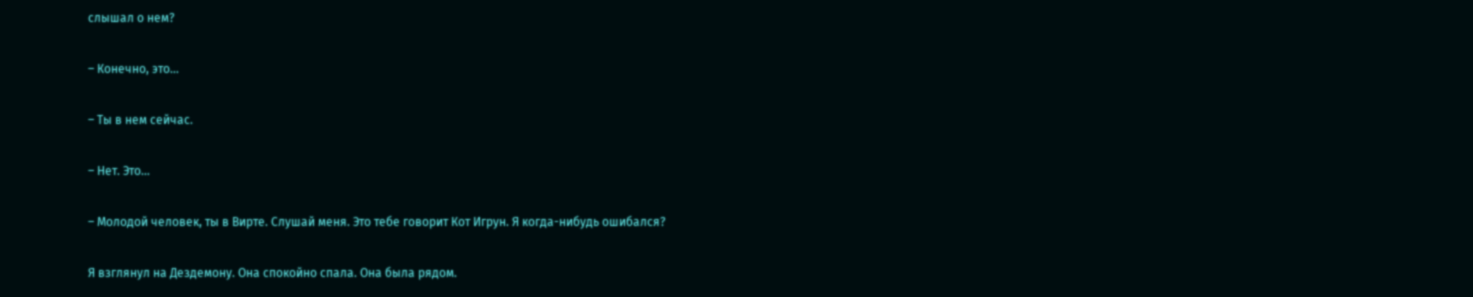слышал о нем?

– Конечно, это…

– Ты в нем сейчас.

– Нет. Это…

– Молодой человек, ты в Вирте. Слушай меня. Это тебе говорит Кот Игрун. Я когда-нибудь ошибался?

Я взглянул на Дездемону. Она спокойно спала. Она была рядом.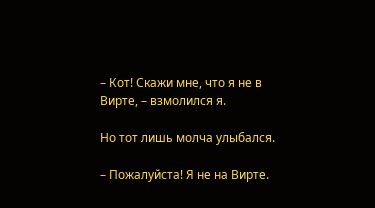– Кот! Скажи мне, что я не в Вирте, – взмолился я.

Но тот лишь молча улыбался.

– Пожалуйста! Я не на Вирте.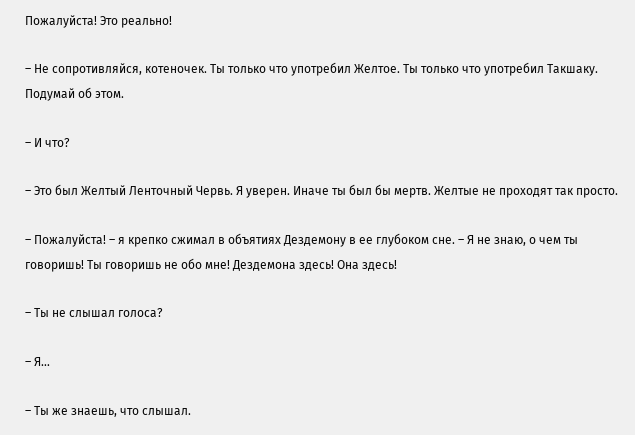Пожалуйста! Это реально!

– Не сопротивляйся, котеночек. Ты только что употребил Желтое. Ты только что употребил Такшаку. Подумай об этом.

– И что?

– Это был Желтый Ленточный Червь. Я уверен. Иначе ты был бы мертв. Желтые не проходят так просто.

– Пожалуйста! – я крепко сжимал в объятиях Дездемону в ее глубоком сне. – Я не знаю, о чем ты говоришь! Ты говоришь не обо мне! Дездемона здесь! Она здесь!

– Ты не слышал голоса?

– Я…

– Ты же знаешь, что слышал.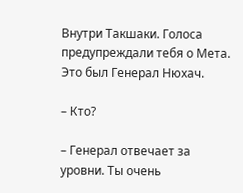Внутри Такшаки. Голоса предупреждали тебя о Мета. Это был Генерал Нюхач.

– Кто?

– Генерал отвечает за уровни. Ты очень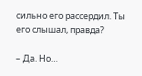сильно его рассердил. Ты его слышал, правда?

– Да. Но…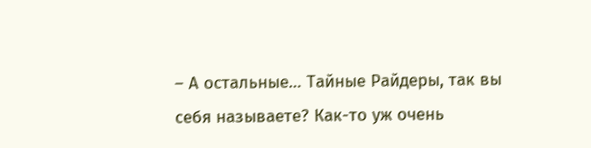– А остальные… Тайные Райдеры, так вы себя называете? Как-то уж очень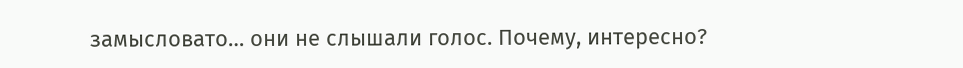замысловато… они не слышали голос. Почему, интересно?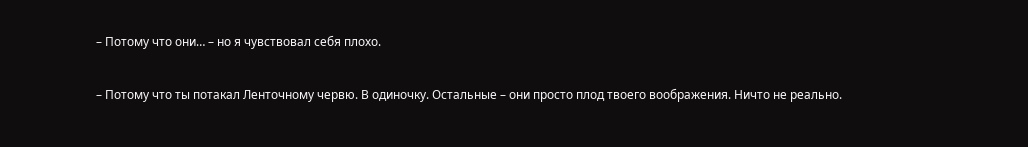– Потому что они… – но я чувствовал себя плохо.

– Потому что ты потакал Ленточному червю. В одиночку. Остальные – они просто плод твоего воображения. Ничто не реально.